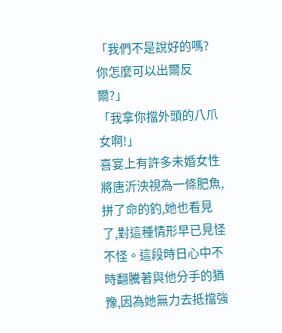「我們不是說好的嗎?你怎麼可以出爾反爾?」
「我拿你擋外頭的八爪女啊!」
喜宴上有許多未婚女性將唐沂泱視為一條肥魚,拼了命的釣,她也看見了,對這種情形早已見怪不怪。這段時日心中不時翻騰著與他分手的猶豫,因為她無力去抵擋強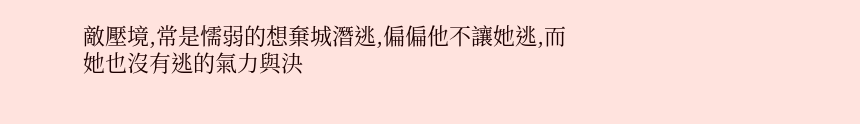敵壓境,常是懦弱的想棄城潛逃,偏偏他不讓她逃,而她也沒有逃的氣力與決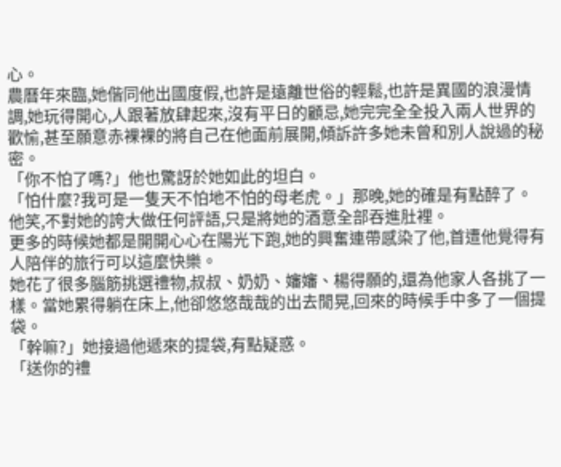心。
農曆年來臨,她偕同他出國度假,也許是遠離世俗的輕鬆,也許是異國的浪漫情調,她玩得開心,人跟著放肆起來,沒有平日的顧忌,她完完全全投入兩人世界的歡愉,甚至願意赤裸裸的將自己在他面前展開,傾訴許多她未曾和別人說過的秘密。
「你不怕了嗎?」他也驚訝於她如此的坦白。
「怕什麼?我可是一隻天不怕地不怕的母老虎。」那晚,她的確是有點醉了。
他笑,不對她的誇大做任何評語,只是將她的酒意全部吞進肚裡。
更多的時候她都是開開心心在陽光下跑,她的興奮連帶感染了他,首遭他覺得有人陪伴的旅行可以這麼快樂。
她花了很多腦筋挑選禮物,叔叔、奶奶、嬸嬸、楊得願的,還為他家人各挑了一樣。當她累得躺在床上,他卻悠悠哉哉的出去閒晃,回來的時候手中多了一個提袋。
「幹嘛?」她接過他遞來的提袋,有點疑惑。
「送你的禮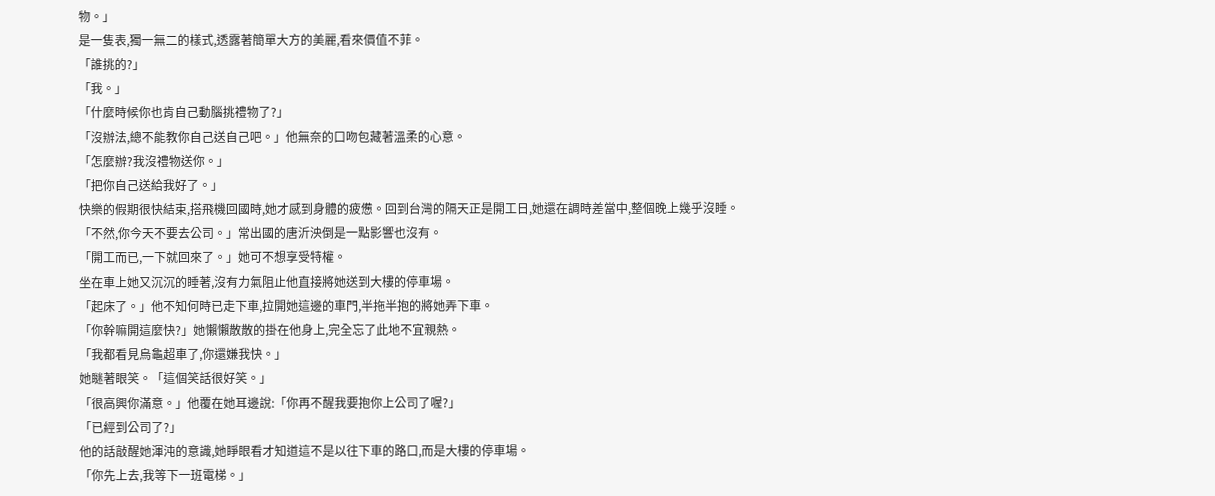物。」
是一隻表,獨一無二的樣式,透露著簡單大方的美麗,看來價值不菲。
「誰挑的?」
「我。」
「什麼時候你也肯自己動腦挑禮物了?」
「沒辦法,總不能教你自己送自己吧。」他無奈的口吻包藏著溫柔的心意。
「怎麼辦?我沒禮物送你。」
「把你自己送給我好了。」
快樂的假期很快結束,搭飛機回國時,她才感到身體的疲憊。回到台灣的隔天正是開工日,她還在調時差當中,整個晚上幾乎沒睡。
「不然,你今天不要去公司。」常出國的唐沂泱倒是一點影響也沒有。
「開工而已,一下就回來了。」她可不想享受特權。
坐在車上她又沉沉的睡著,沒有力氣阻止他直接將她送到大樓的停車場。
「起床了。」他不知何時已走下車,拉開她這邊的車門,半拖半抱的將她弄下車。
「你幹嘛開這麼快?」她懶懶散散的掛在他身上,完全忘了此地不宜親熱。
「我都看見烏龜超車了,你還嫌我快。」
她瞇著眼笑。「這個笑話很好笑。」
「很高興你滿意。」他覆在她耳邊說:「你再不醒我要抱你上公司了喔?」
「已經到公司了?」
他的話敲醒她渾沌的意識,她睜眼看才知道這不是以往下車的路口,而是大樓的停車場。
「你先上去,我等下一班電梯。」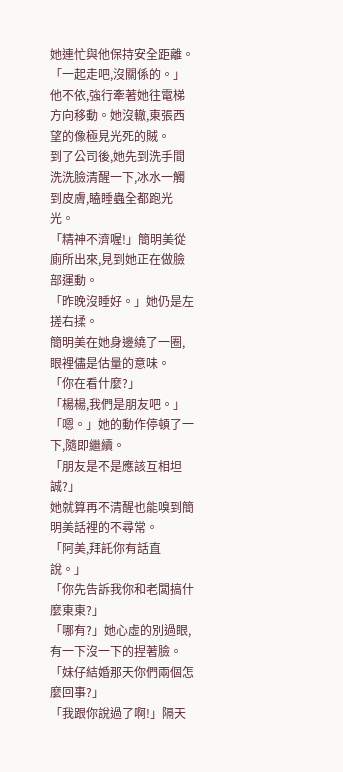她連忙與他保持安全距離。
「一起走吧,沒關係的。」他不依,強行牽著她往電梯方向移動。她沒轍,東張西望的像極見光死的賊。
到了公司後,她先到洗手間洗洗臉清醒一下,冰水一觸到皮膚,瞌睡蟲全都跑光光。
「精神不濟喔!」簡明美從廁所出來,見到她正在做臉部運動。
「昨晚沒睡好。」她仍是左搓右揉。
簡明美在她身邊繞了一圈,眼裡儘是估量的意味。
「你在看什麼?」
「楊楊,我們是朋友吧。」
「嗯。」她的動作停頓了一下,隨即繼續。
「朋友是不是應該互相坦誠?」
她就算再不清醒也能嗅到簡明美話裡的不尋常。
「阿美,拜託你有話直說。」
「你先告訴我你和老闆搞什麼東東?」
「哪有?」她心虛的別過眼,有一下沒一下的捏著臉。
「妹仔結婚那天你們兩個怎麼回事?」
「我跟你說過了啊!」隔天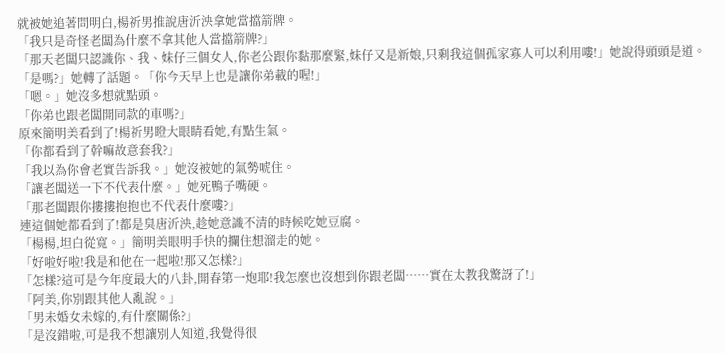就被她追著問明白,楊祈男推說唐沂泱拿她當擋箭牌。
「我只是奇怪老闆為什麼不拿其他人當擋箭牌?」
「那天老闆只認識你、我、妹仔三個女人,你老公跟你黏那麼緊,妹仔又是新娘,只剩我這個孤家寡人可以利用嘍!」她說得頭頭是道。
「是嗎?」她轉了話題。「你今天早上也是讓你弟載的喔!」
「嗯。」她沒多想就點頭。
「你弟也跟老闆開同款的車嗎?」
原來簡明美看到了!楊祈男瞪大眼睛看她,有點生氣。
「你都看到了幹嘛故意套我?」
「我以為你會老實告訴我。」她沒被她的氣勢唬住。
「讓老闆送一下不代表什麼。」她死鴨子嘴硬。
「那老闆跟你摟摟抱抱也不代表什麼嘍?」
連這個她都看到了!都是臭唐沂泱,趁她意識不清的時候吃她豆腐。
「楊楊,坦白從寬。」簡明美眼明手快的攔住想溜走的她。
「好啦好啦!我是和他在一起啦!那又怎樣?」
「怎樣?這可是今年度最大的八卦,開春第一炮耶!我怎麼也沒想到你跟老闆……實在太教我驚訝了!」
「阿美,你別跟其他人亂說。」
「男未婚女未嫁的,有什麼關係?」
「是沒錯啦,可是我不想讓別人知道,我覺得很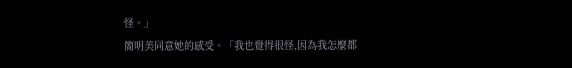怪。」
簡明美同意她的感受。「我也覺得很怪,因為我怎麼都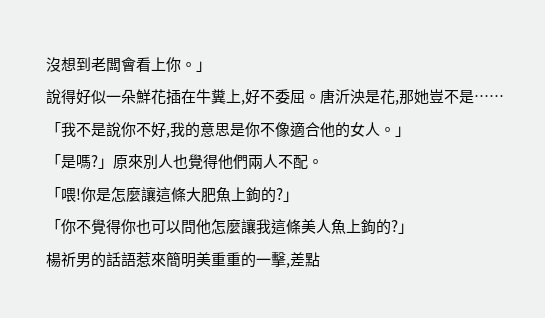沒想到老闆會看上你。」
說得好似一朵鮮花插在牛糞上,好不委屈。唐沂泱是花,那她豈不是……
「我不是說你不好,我的意思是你不像適合他的女人。」
「是嗎?」原來別人也覺得他們兩人不配。
「喂!你是怎麼讓這條大肥魚上鉤的?」
「你不覺得你也可以問他怎麼讓我這條美人魚上鉤的?」
楊祈男的話語惹來簡明美重重的一擊,差點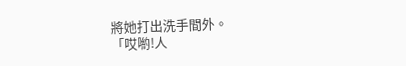將她打出洗手間外。
「哎喲!人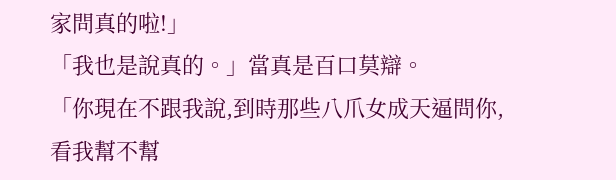家問真的啦!」
「我也是說真的。」當真是百口莫辯。
「你現在不跟我說,到時那些八爪女成天逼問你,看我幫不幫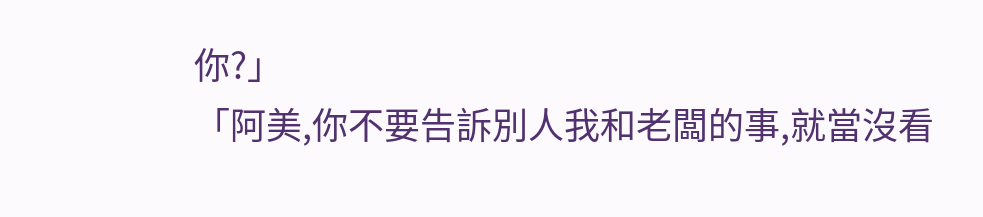你?」
「阿美,你不要告訴別人我和老闆的事,就當沒看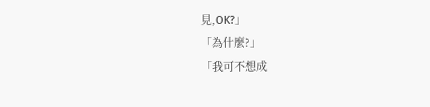見,OK?」
「為什麼?」
「我可不想成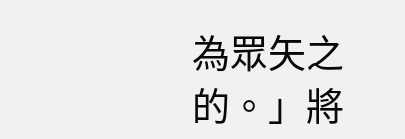為眾矢之的。」將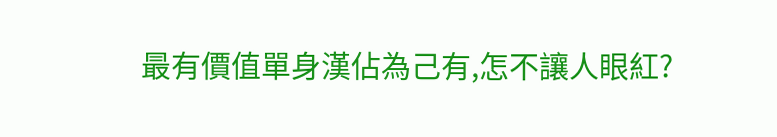最有價值單身漢佔為己有,怎不讓人眼紅?